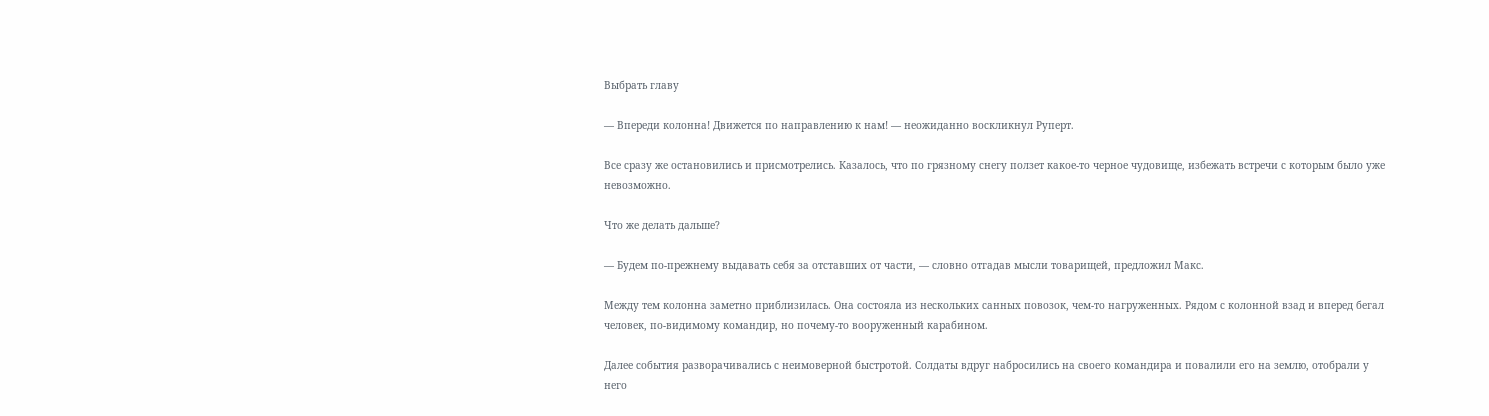Выбрать главу

— Впереди колонна! Движется по направлению к нам! — неожиданно воскликнул Руперт.

Все сразу же остановились и присмотрелись. Казалось, что по грязному снегу ползет какое-то черное чудовище, избежать встречи с которым было уже невозможно.

Что же делать дальше?

— Будем по-прежнему выдавать себя за отставших от части, — словно отгадав мысли товарищей, предложил Макс.

Между тем колонна заметно приблизилась. Она состояла из нескольких санных повозок, чем-то нагруженных. Рядом с колонной взад и вперед бегал человек, по-видимому командир, но почему-то вооруженный карабином.

Далее события разворачивались с неимоверной быстротой. Солдаты вдруг набросились на своего командира и повалили его на землю, отобрали у него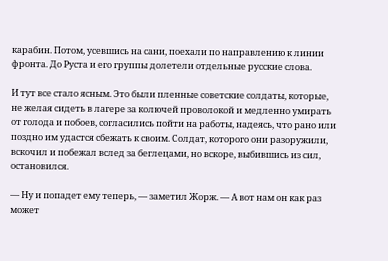карабин. Потом, усевшись на сани, поехали по направлению к линии фронта. До Руста и его группы долетели отдельные русские слова.

И тут все стало ясным. Это были пленные советские солдаты, которые, не желая сидеть в лагере за колючей проволокой и медленно умирать от голода и побоев, согласились пойти на работы, надеясь, что рано или поздно им удастся сбежать к своим. Солдат, которого они разоружили, вскочил и побежал вслед за беглецами, но вскоре, выбившись из сил, остановился.

— Ну и попадет ему теперь, — заметил Жорж. — А вот нам он как раз может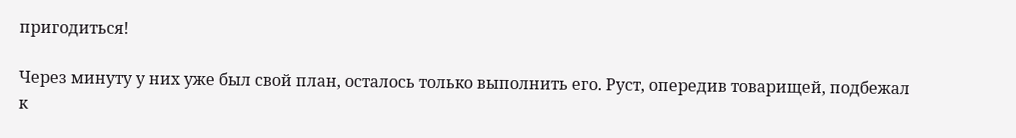пригодиться!

Через минуту у них уже был свой план, осталось только выполнить его. Руст, опередив товарищей, подбежал к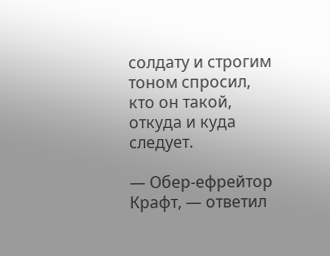солдату и строгим тоном спросил, кто он такой, откуда и куда следует.

— Обер-ефрейтор Крафт, — ответил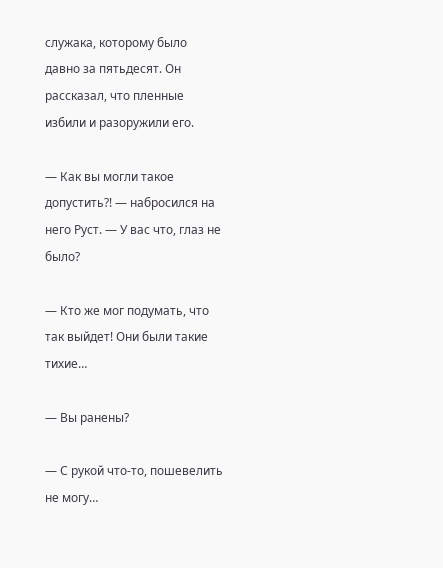служака, которому было давно за пятьдесят. Он рассказал, что пленные избили и разоружили его.

— Как вы могли такое допустить?! — набросился на него Руст. — У вас что, глаз не было?

— Кто же мог подумать, что так выйдет! Они были такие тихие…

— Вы ранены?

— С рукой что-то, пошевелить не могу…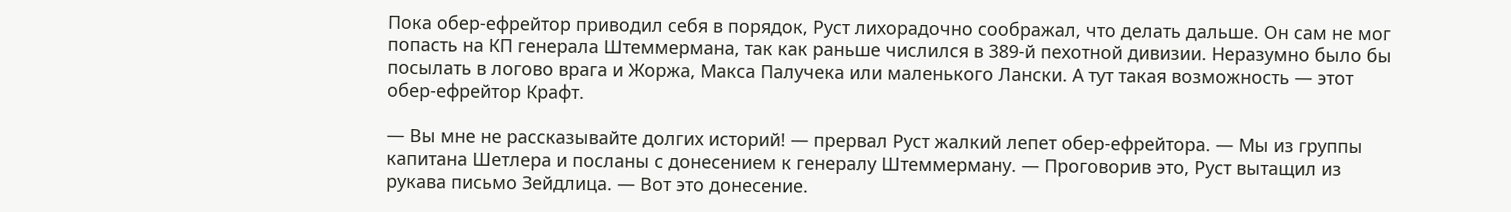Пока обер-ефрейтор приводил себя в порядок, Руст лихорадочно соображал, что делать дальше. Он сам не мог попасть на КП генерала Штеммермана, так как раньше числился в 389-й пехотной дивизии. Неразумно было бы посылать в логово врага и Жоржа, Макса Палучека или маленького Лански. А тут такая возможность — этот обер-ефрейтор Крафт.

— Вы мне не рассказывайте долгих историй! — прервал Руст жалкий лепет обер-ефрейтора. — Мы из группы капитана Шетлера и посланы с донесением к генералу Штеммерману. — Проговорив это, Руст вытащил из рукава письмо Зейдлица. — Вот это донесение.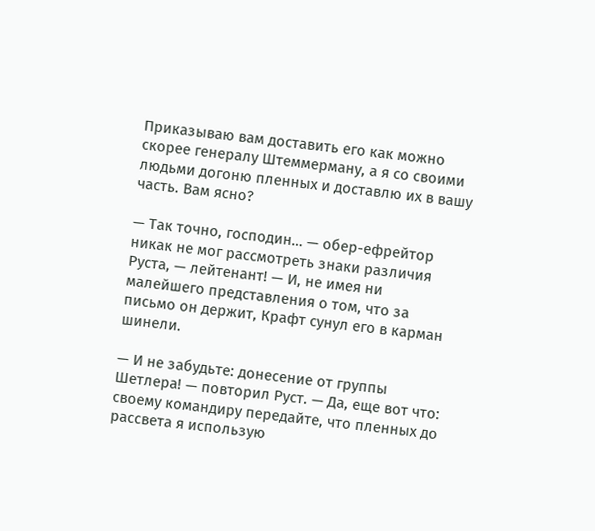Приказываю вам доставить его как можно скорее генералу Штеммерману, а я со своими людьми догоню пленных и доставлю их в вашу часть. Вам ясно?

— Так точно, господин… — обер-ефрейтор никак не мог рассмотреть знаки различия Руста, — лейтенант! — И, не имея ни малейшего представления о том, что за письмо он держит, Крафт сунул его в карман шинели.

— И не забудьте: донесение от группы Шетлера! — повторил Руст. — Да, еще вот что: своему командиру передайте, что пленных до рассвета я использую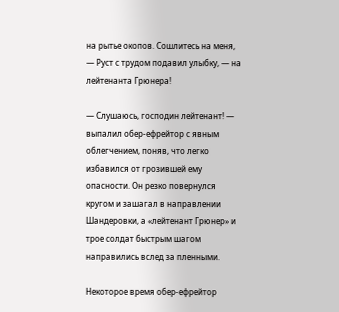на рытье окопов. Сошлитесь на меня, — Руст с трудом подавил улыбку, — на лейтенанта Грюнера!

— Слушаюсь, господин лейтенант! — выпалил обер-ефрейтор с явным облегчением, поняв, что легко избавился от грозившей ему опасности. Он резко повернулся кругом и зашагал в направлении Шандеровки, а «лейтенант Грюнер» и трое солдат быстрым шагом направились вслед за пленными.

Некоторое время обер-ефрейтор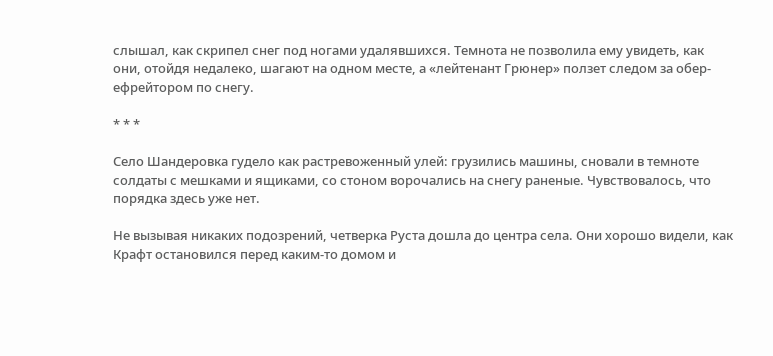слышал, как скрипел снег под ногами удалявшихся. Темнота не позволила ему увидеть, как они, отойдя недалеко, шагают на одном месте, а «лейтенант Грюнер» ползет следом за обер-ефрейтором по снегу.

* * *

Село Шандеровка гудело как растревоженный улей: грузились машины, сновали в темноте солдаты с мешками и ящиками, со стоном ворочались на снегу раненые. Чувствовалось, что порядка здесь уже нет.

Не вызывая никаких подозрений, четверка Руста дошла до центра села. Они хорошо видели, как Крафт остановился перед каким-то домом и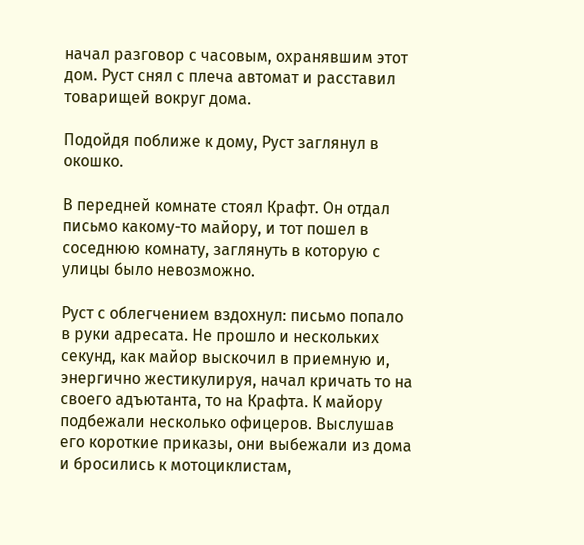начал разговор с часовым, охранявшим этот дом. Руст снял с плеча автомат и расставил товарищей вокруг дома.

Подойдя поближе к дому, Руст заглянул в окошко.

В передней комнате стоял Крафт. Он отдал письмо какому-то майору, и тот пошел в соседнюю комнату, заглянуть в которую с улицы было невозможно.

Руст с облегчением вздохнул: письмо попало в руки адресата. Не прошло и нескольких секунд, как майор выскочил в приемную и, энергично жестикулируя, начал кричать то на своего адъютанта, то на Крафта. К майору подбежали несколько офицеров. Выслушав его короткие приказы, они выбежали из дома и бросились к мотоциклистам,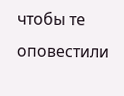чтобы те оповестили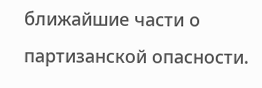ближайшие части о партизанской опасности.